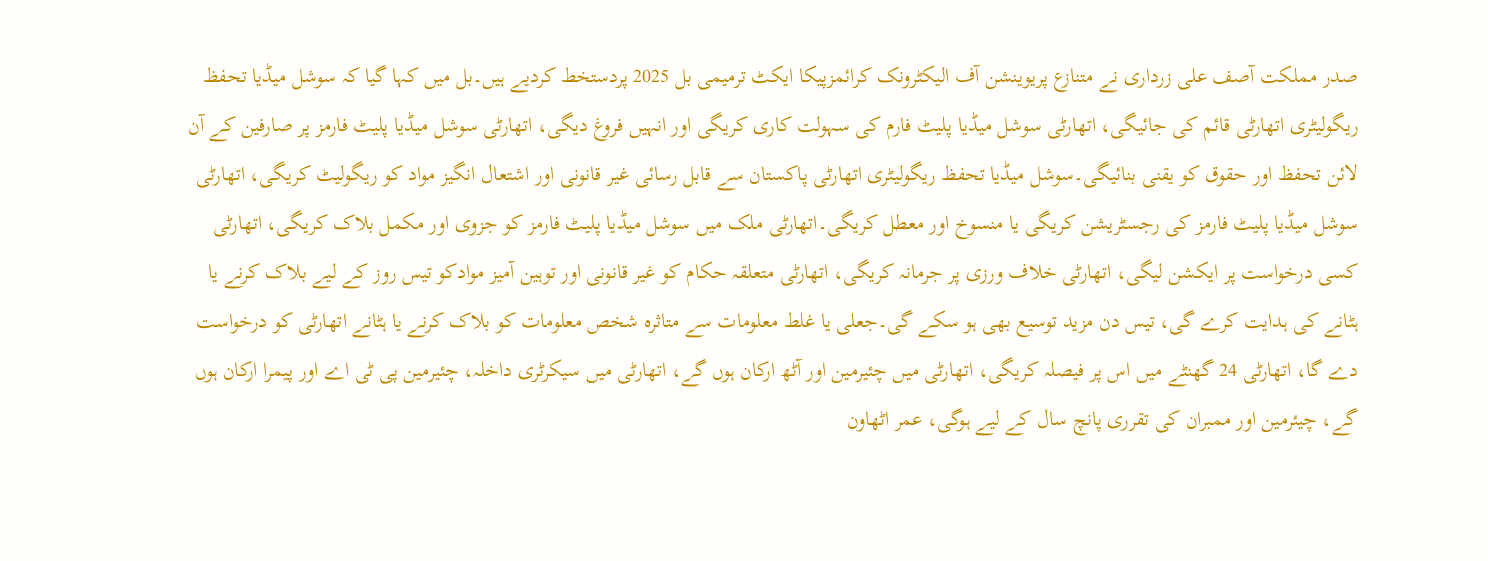صدر مملکت آصف علی زرداری نے متنازع پریوینشن آف الیکٹرونک کرائمزپیکا ایکٹ ترمیمی بل 2025 پردستخط کردیے ہیں۔بل میں کہا گیا کہ سوشل میڈیا تحفظ ریگولیٹری اتھارٹی قائم کی جائیگی، اتھارٹی سوشل میڈیا پلیٹ فارم کی سہولت کاری کریگی اور انہیں فروغ دیگی، اتھارٹی سوشل میڈیا پلیٹ فارمز پر صارفین کے آن لائن تحفظ اور حقوق کو یقنی بنائیگی۔سوشل میڈیا تحفظ ریگولیٹری اتھارٹی پاکستان سے قابل رسائی غیر قانونی اور اشتعال انگیز مواد کو ریگولیٹ کریگی، اتھارٹی سوشل میڈیا پلیٹ فارمز کی رجسٹریشن کریگی یا منسوخ اور معطل کریگی۔اتھارٹی ملک میں سوشل میڈیا پلیٹ فارمز کو جزوی اور مکمل بلاک کریگی، اتھارٹی کسی درخواست پر ایکشن لیگی، اتھارٹی خلاف ورزی پر جرمانہ کریگی، اتھارٹی متعلقہ حکام کو غیر قانونی اور توہین آمیز موادکو تیس روز کے لیے بلاک کرنے یا ہٹانے کی ہدایت کرے گی، تیس دن مزید توسیع بھی ہو سکے گی۔جعلی یا غلط معلومات سے متاثرہ شخص معلومات کو بلاک کرنے یا ہٹانے اتھارٹی کو درخواست دے گا، اتھارٹی 24 گھنٹے میں اس پر فیصلہ کریگی، اتھارٹی میں چئیرمین اور آٹھ ارکان ہوں گے، اتھارٹی میں سیکرٹری داخلہ، چئیرمین پی ٹی اے اور پیمرا ارکان ہوں گے، چیئرمین اور ممبران کی تقرری پانچ سال کے لیے ہوگی، عمر اٹھاون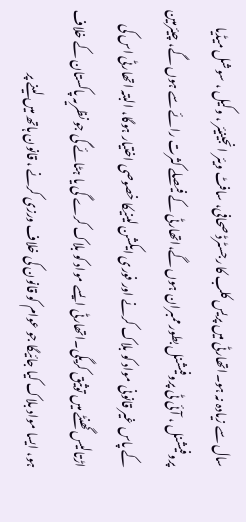سال سے زیادہ نہ ہو۔اتھارٹی میں پریس کلب کا رجسٹرڈ صحافی، سافٹ ویئر انجینیئر ، وکیل ، سوشل میڈیا پروفیشنل ، آئی ٹی پروفیشنل بطور ممبران ہوں گے،اتھارٹی کے فیصلے کثرت رائے سے ہوں گے، چیئرمین کے پاس غیر قانونی مواد کو بلاک کرنے اور فوری ایکشن لینیکا خصوصی اختیار ہوگا، البتہ اتھارٹی اس کی اڑتالیس گھنٹے میں توثیق کریگی۔اتھارٹی ایسے مواد کو بلاک کرے گی یا ہٹائے گی جو نظریہ پاکستان کے خلاف ہو، ایسا مواد بلاک کیا جائیگا جو عوام کو قانون کی خلاف ورزی کرنے ، قانون ہاتھ میں لینے پر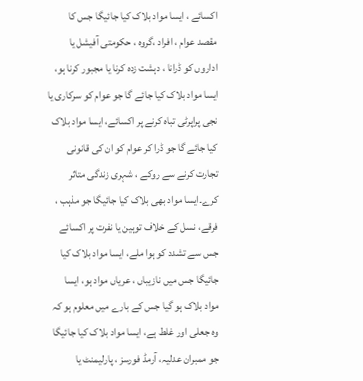اکسائے ، ایسا مواد بلاک کیا جائیگا جس کا مقصد عوام ، افراد ،گروہ ، حکومتی آفیشل یا اداروں کو ڈرانا ، دہشت زدہ کرنا یا مجبور کرنا ہو، ایسا مواد بلاک کیا جائے گا جو عوام کو سرکاری یا نجی پراپرٹی تباہ کرنے پر اکسائے، ایسا مواد بلاک کیا جائے گا جو ڈرا کر عوام کو ان کی قانونی تجارت کرنے سے روکے ، شہری زندگی متاثر کرے۔ایسا مواد بھی بلاک کیا جائیگا جو مذہب ، فرقے، نسل کے خلاف توہین یا نفرت پر اکسائے جس سے تشدد کو ہوا ملے، ایسا مواد بلاک کیا جائیگا جس میں نازیباں ، عریاں مواد ہو، ایسا مواد بلاک ہو گیا جس کے بارے میں معلوم ہو کہ وہ جعلی اور غلط ہے، ایسا مواد بلاک کیا جائیگا جو ممبران عدلیہ، آرمڈ فورسز ، پارلیمنٹ یا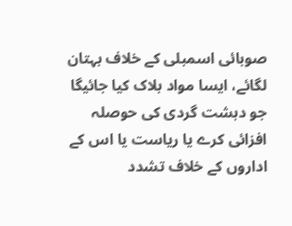صوبائی اسمبلی کے خلاف بہتان لگائے، ایسا مواد بلاک کیا جائیگا جو دہشت گردی کی حوصلہ افزائی کرے یا ریاست یا اس کے اداروں کے خلاف تشدد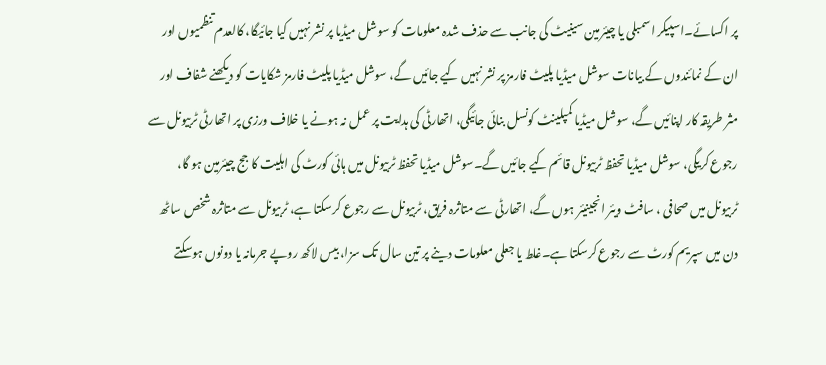پر اکسائے۔اسپیکر اسمبلی یا چیئرمین سینیٹ کی جانب سے حذف شدہ معلومات کو سوشل میڈیا پر نشر نہیں کیا جائیگا، کالعدم تنظمیوں اور ان کے نمائندوں کے بیانات سوشل میڈیا پلیٹ فارمز پر نشر نہیں کیے جائیں گے، سوشل میڈیا پلیٹ فارمز شکایات کو دیکھنے شفاف اور مثر طریقہ کار اپنائیں گے، سوشل میڈیا کمپلینٹ کونسل بنائی جائیگی، اتھارٹی کی ہدایت پر عمل نہ ہونے یا خلاف ورزی پر اتھارٹی ٹربیونل سے رجوع کریگی، سوشل میڈیا تحفظ ٹربیونل قائم کیے جائیں گے۔سوشل میڈیا تحفظ ٹربیونل میں ہائی کورٹ کی اہلیت کا جج چیئرمین ہو گا، ٹربیونل میں صحافی ، سافٹ ویئر انجینیئر ہوں گے، اتھارٹی سے متاثرہ فریق، ٹربیونل سے رجوع کرسکتا ہے، ٹربیونل سے متاثرہ شخص ساٹھ دن میں سپریم کورٹ سے رجوع کرسکتا ہے۔غلط یا جعلی معلومات دینے پر تین سال تک سزا، بیس لاکھ روپے جرمانہ یا دونوں ہوسکتے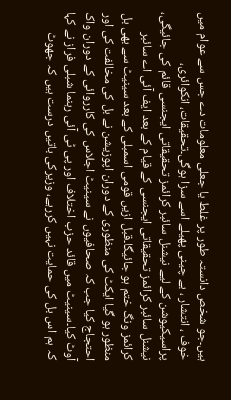ہیں۔جو شخص دانستہ طور پر غلط یا جعلی معلومات دے جس سے عوام میں خوف ، انتشار ، بے چینی پھیلے اسے سزا ہوگی۔تحقیقات، انکوائری، پراسیکیوشن کے لیے نیشنل سائبر کرائمز تحقیقاتی ایجنسی قائم کی جائیگی، نیشنل سائبر کرائمز تحقیقاتی ایجنسی کے قیام کے بعد ایف آئی اے سائبر کرائمز ونگ ختم ہو جائیگا۔قبل ازیں قومی اسمبلی کے بعد سینیٹ سے بھی بل منظور ہو گیا ایکٹ کی منظوری کے دوران اپوزیشن نے بل کی مخالفت کی اور احتجاج کیا جب کہ صحافیوں نے سینیٹ اجلاس کی کارروائی کے دوران واک آوٹ کیا۔سینیٹ میں قائد حزب اختلاف اور پی ٹی آئی رہنما شبلی فراز نے کہا کہ ہم اس بل کی حمایت نہیں کررہے، وزیرکی باتیں درست ہیں کہ جھوٹ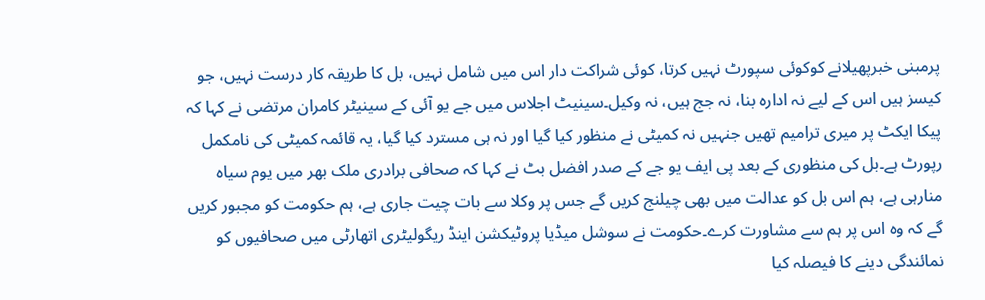پرمبنی خبرپھیلانے کوکوئی سپورٹ نہیں کرتا، کوئی شراکت دار اس میں شامل نہیں، بل کا طریقہ کار درست نہیں، جو کیسز ہیں اس کے لیے نہ ادارہ بنا، نہ جج ہیں، نہ وکیل۔سینیٹ اجلاس میں جے یو آئی کے سینیٹر کامران مرتضی نے کہا کہ پیکا ایکٹ پر میری ترامیم تھیں جنہیں نہ کمیٹی نے منظور کیا گیا اور نہ ہی مسترد کیا گیا، یہ قائمہ کمیٹی کی نامکمل رپورٹ ہے۔بل کی منظوری کے بعد پی ایف یو جے کے صدر افضل بٹ نے کہا کہ صحافی برادری ملک بھر میں یوم سیاہ منارہی ہے، ہم اس بل کو عدالت میں بھی چیلنج کریں گے جس پر وکلا سے بات چیت جاری ہے، ہم حکومت کو مجبور کریں گے کہ وہ اس پر ہم سے مشاورت کرے۔حکومت نے سوشل میڈیا پروٹیکشن اینڈ ریگولیٹری اتھارٹی میں صحافیوں کو نمائندگی دینے کا فیصلہ کیا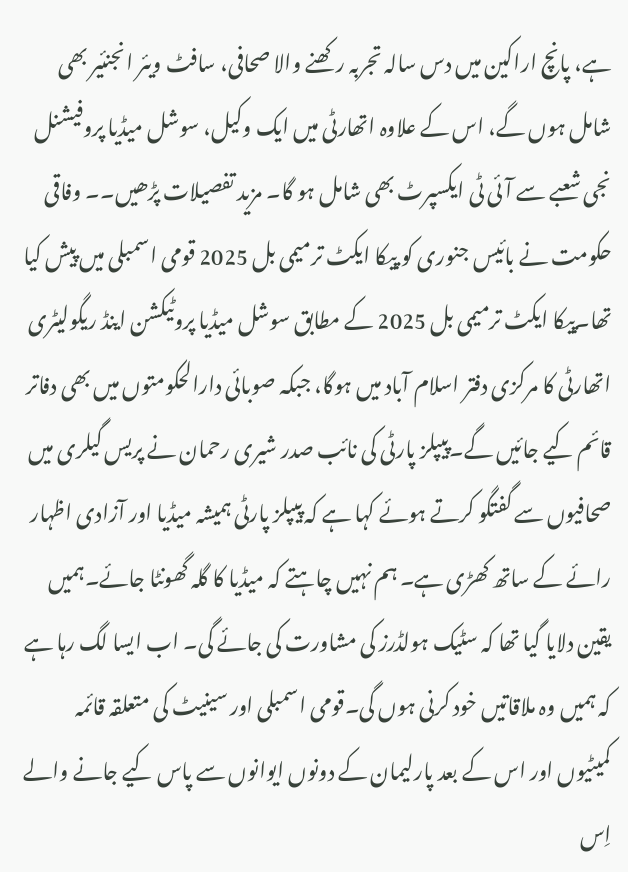ہے، پانچ اراکین میں دس سالہ تجربہ رکھنے والا صحافی، سافٹ ویئر انجنئیر بھی شامل ہوں گے، اس کے علاوہ اتھارٹی میں ایک وکیل، سوشل میڈیا پروفیشنل نجی شعبے سے آئی ٹی ایکسپرٹ بھی شامل ہو گا۔ مزید تفصیلات پڑھیں۔۔ وفاقی حکومت نے بائیس جنوری کو پیکا ایکٹ ترمیمی بل 2025 قومی اسمبلی میں پیش کیا تھا۔پیکا ایکٹ ترمیمی بل 2025 کے مطابق سوشل میڈیا پروٹیکشن اینڈ ریگولیٹری اتھارٹی کا مرکزی دفتر اسلام آباد میں ہوگا، جبکہ صوبائی دارالحکومتوں میں بھی دفاتر قائم کیے جائیں گے۔پیپلز پارٹی کی نائب صدر شیری رحمان نے پریس گیلری میں صحافیوں سے گفتگو کرتے ہوئے کہا ہے کہ پیپلز پارٹی ہمیشہ میڈیا اور آزادی اظہار رائے کے ساتھ کھڑی ہے۔ ہم نہیں چاہتے کہ میڈیا کا گلہ گھونٹا جائے۔ہمیں یقین دلایا گیا تھا کہ سٹیک ہولڈرز کی مشاورت کی جائے گی۔ اب ایسا لگ رہا ہے کہ ہمیں وہ ملاقاتیں خود کرنی ہوں گی۔قومی اسمبلی اور سینیٹ کی متعلقہ قائمہ کمیٹیوں اور اس کے بعد پارلیمان کے دونوں ایوانوں سے پاس کیے جانے والے اِس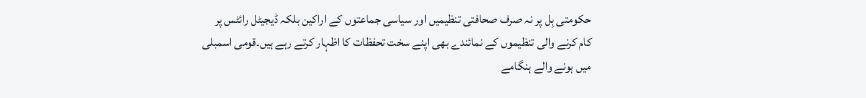حکومتی بِل پر نہ صرف صحافتی تنظیمیں اور سیاسی جماعتوں کے اراکین بلکہ ڈیجیٹل رائٹس پر کام کرنے والی تنظیموں کے نمائندے بھی اپنے سخت تحفظات کا اظہار کرتے رہے ہیں۔قومی اسمبلی میں ہونے والے ہنگامے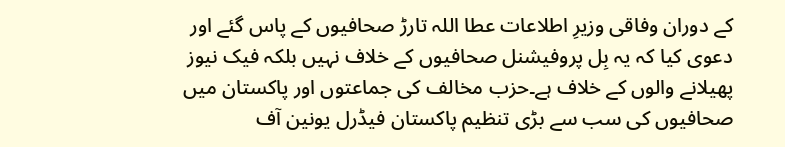کے دوران وفاقی وزیرِ اطلاعات عطا اللہ تارڑ صحافیوں کے پاس گئے اور دعوی کیا کہ یہ بِل پروفیشنل صحافیوں کے خلاف نہیں بلکہ فیک نیوز پھیلانے والوں کے خلاف ہے۔حزب مخالف کی جماعتوں اور پاکستان میں صحافیوں کی سب سے بڑی تنظیم پاکستان فیڈرل یونین آف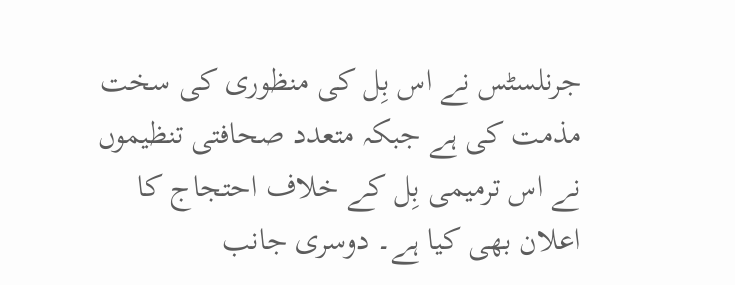جرنلسٹس نے اس بِل کی منظوری کی سخت مذمت کی ہے جبکہ متعدد صحافتی تنظیموں نے اس ترمیمی بِل کے خلاف احتجاج کا اعلان بھی کیا ہے۔ دوسری جانب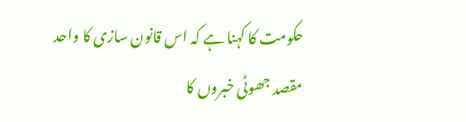حکومت کا کہنا ہے کہ اس قانون سازی کا واحد مقصد جھوٹی خبروں کا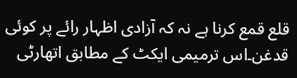قلع قمع کرنا ہے نہ کہ آزادی اظہار رائے پر کوئی قدغن۔اس ترمیمی ایکٹ کے مطابق اتھارٹی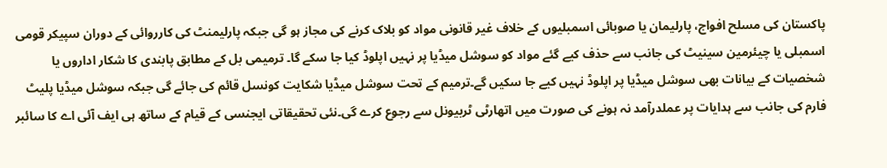پاکستان کی مسلح افواج، پارلیمان یا صوبائی اسمبلیوں کے خلاف غیر قانونی مواد کو بلاک کرنے کی مجاز ہو گی جبکہ پارلیمنٹ کی کارروائی کے دوران سپیکر قومی اسمبلی یا چیئرمین سینیٹ کی جانب سے حذف کیے گئے مواد کو سوشل میڈیا پر نہیں اپلوڈ کیا جا سکے گا۔ ترمیمی بل کے مطابق پابندی کا شکار اداروں یا شخصیات کے بیانات بھی سوشل میڈیا پر اپلوڈ نہیں کیے جا سکیں گے۔ترمیم کے تحت سوشل میڈیا شکایت کونسل قائم کی جائے گی جبکہ سوشل میڈیا پلیٹ فارم کی جانب سے ہدایات پر عملدرآمد نہ ہونے کی صورت میں اتھارٹی ٹربیونل سے رجوع کرے گی۔نئی تحقیقاتی ایجنسی کے قیام کے ساتھ ہی ایف آئی اے کا سائبر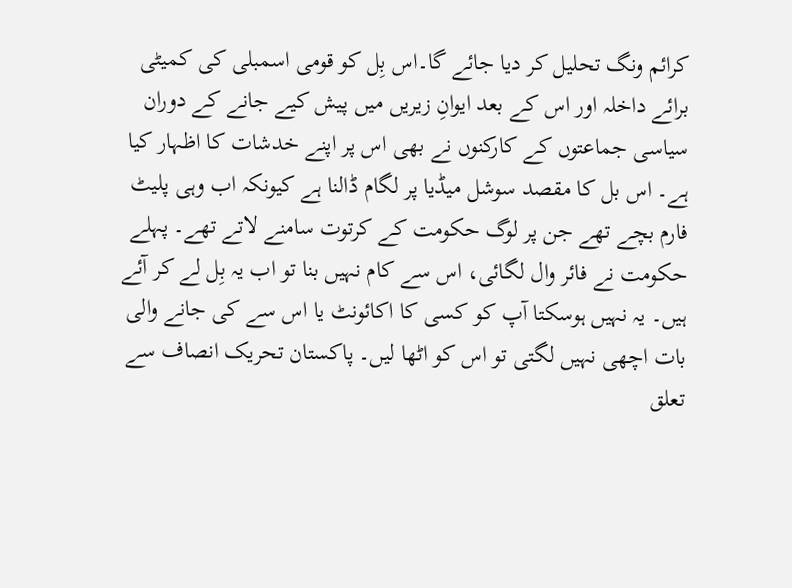کرائم ونگ تحلیل کر دیا جائے گا۔اس بِل کو قومی اسمبلی کی کمیٹی برائے داخلہ اور اس کے بعد ایوانِ زیریں میں پیش کیے جانے کے دوران سیاسی جماعتوں کے کارکنوں نے بھی اس پر اپنے خدشات کا اظہار کیا ہے۔ اس بل کا مقصد سوشل میڈیا پر لگام ڈالنا ہے کیونکہ اب وہی پلیٹ فارم بچے تھے جن پر لوگ حکومت کے کرتوت سامنے لاتے تھے۔ پہلے حکومت نے فائر وال لگائی، اس سے کام نہیں بنا تو اب یہ بِل لے کر آئے ہیں۔ یہ نہیں ہوسکتا آپ کو کسی کا اکائونٹ یا اس سے کی جانے والی بات اچھی نہیں لگتی تو اس کو اٹھا لیں۔ پاکستان تحریک انصاف سے تعلق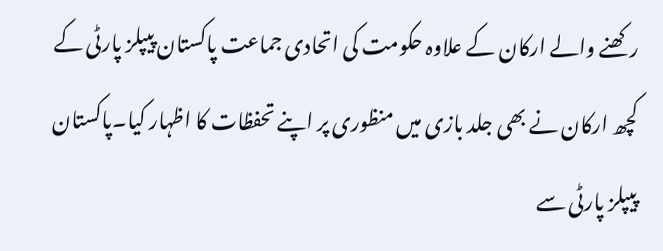رکھنے والے ارکان کے علاوہ حکومت کی اتحادی جماعت پاکستان پیپلز پارٹی کے کچھ ارکان نے بھی جلد بازی میں منظوری پر اپنے تحفظات کا اظہار کیا۔پاکستان پیپلز پارٹی سے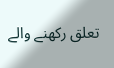تعلق رکھنے والے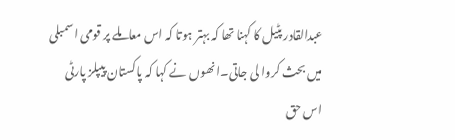عبدالقادر پٹیل کا کہنا تھا کہ بہتر ہوتا کہ اس معاملے پر قومی اسمبلی میں بحث کروا لی جاتی۔انھوں نے کہا کہ پاکستان پیپلز پارٹی اس حق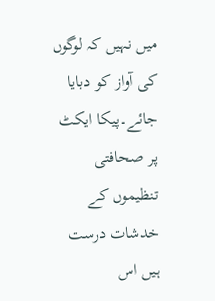میں نہیں کہ لوگوں کی آواز کو دبایا جائے۔پیکا ایکٹ پر صحافتی تنظیموں کے خدشات درست ہیں اس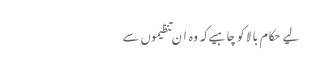لیے حکام بالا کو چاہیے کہ وہ ان تنظیموں سے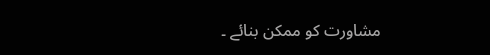مشاورت کو ممکن بنائے ۔